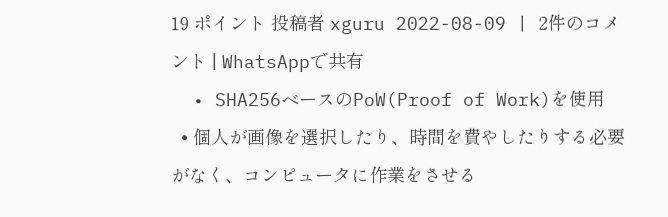19 ポイント 投稿者 xguru 2022-08-09 | 2件のコメント | WhatsAppで共有
  • SHA256ベースのPoW(Proof of Work)を使用
  • 個人が画像を選択したり、時間を費やしたりする必要がなく、コンピュータに作業をさせる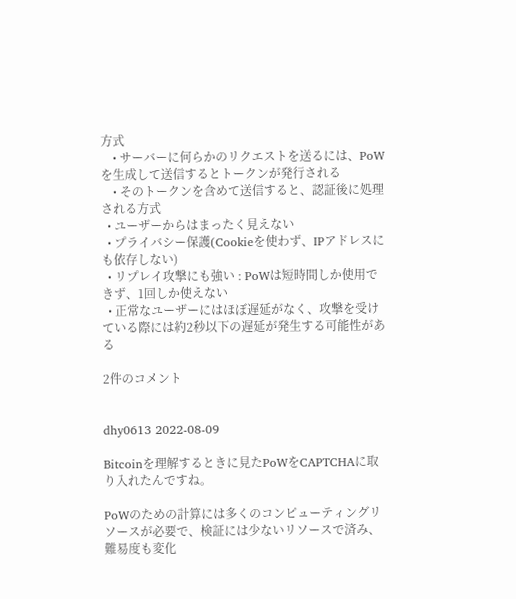方式
    • サーバーに何らかのリクエストを送るには、PoWを生成して送信するとトークンが発行される
    • そのトークンを含めて送信すると、認証後に処理される方式
  • ユーザーからはまったく見えない
  • プライバシー保護(Cookieを使わず、IPアドレスにも依存しない)
  • リプレイ攻撃にも強い : PoWは短時間しか使用できず、1回しか使えない
  • 正常なユーザーにはほぼ遅延がなく、攻撃を受けている際には約2秒以下の遅延が発生する可能性がある

2件のコメント


dhy0613 2022-08-09

Bitcoinを理解するときに見たPoWをCAPTCHAに取り入れたんですね。

PoWのための計算には多くのコンピューティングリソースが必要で、検証には少ないリソースで済み、難易度も変化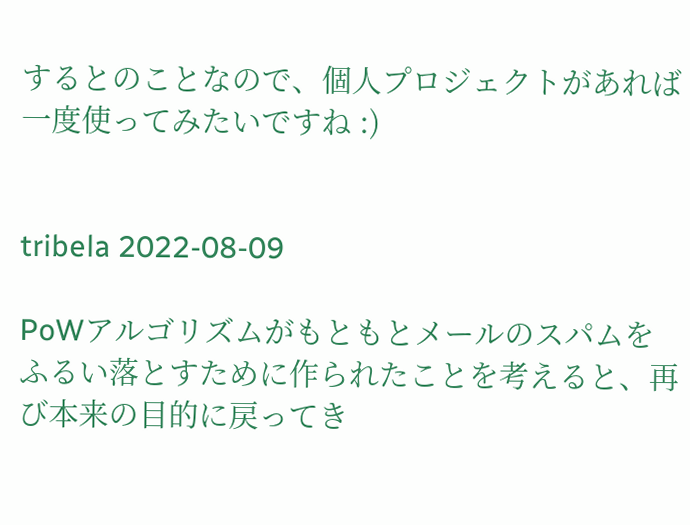するとのことなので、個人プロジェクトがあれば一度使ってみたいですね :)


tribela 2022-08-09

PoWアルゴリズムがもともとメールのスパムをふるい落とすために作られたことを考えると、再び本来の目的に戻ってき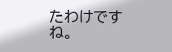たわけですね。